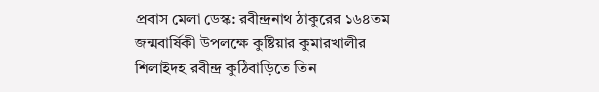প্রবাস মেলা ডেস্ক: রবীন্দ্রনাথ ঠাকুরের ১৬৪তম জন্মবার্ষিকী উপলক্ষে কুষ্টিয়ার কুমারখালীর শিলাইদহ রবীন্দ্র কুঠিবাড়িতে তিন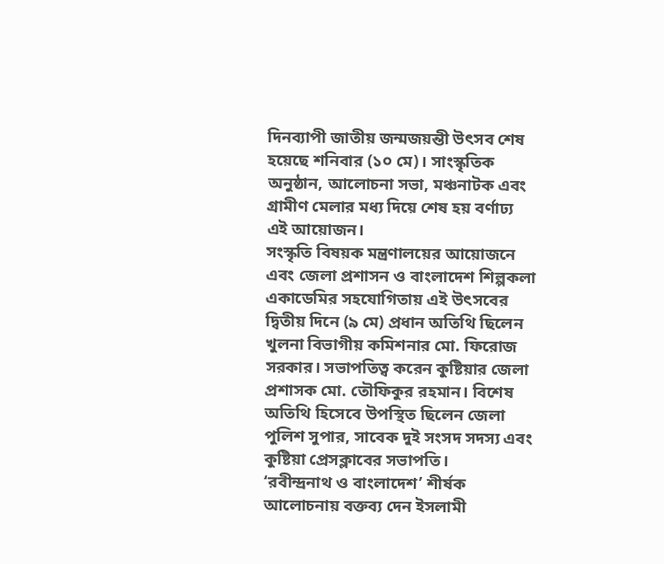দিনব্যাপী জাতীয় জন্মজয়ন্তী উৎসব শেষ হয়েছে শনিবার (১০ মে)। সাংস্কৃতিক অনুষ্ঠান, আলোচনা সভা, মঞ্চনাটক এবং গ্রামীণ মেলার মধ্য দিয়ে শেষ হয় বর্ণাঢ্য এই আয়োজন।
সংস্কৃতি বিষয়ক মন্ত্রণালয়ের আয়োজনে এবং জেলা প্রশাসন ও বাংলাদেশ শিল্পকলা একাডেমির সহযোগিতায় এই উৎসবের দ্বিতীয় দিনে (৯ মে) প্রধান অতিথি ছিলেন খুলনা বিভাগীয় কমিশনার মো. ফিরোজ সরকার। সভাপতিত্ব করেন কুষ্টিয়ার জেলা প্রশাসক মো. তৌফিকুর রহমান। বিশেষ অতিথি হিসেবে উপস্থিত ছিলেন জেলা পুলিশ সুপার, সাবেক দুই সংসদ সদস্য এবং কুষ্টিয়া প্রেসক্লাবের সভাপতি।
‘রবীন্দ্রনাথ ও বাংলাদেশ’ শীর্ষক আলোচনায় বক্তব্য দেন ইসলামী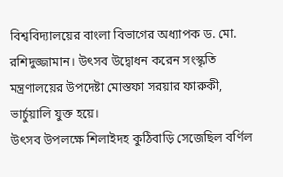বিশ্ববিদ্যালয়ের বাংলা বিভাগের অধ্যাপক ড. মো. রশিদুজ্জামান। উৎসব উদ্বোধন করেন সংস্কৃতি মন্ত্রণালয়ের উপদেষ্টা মোস্তফা সরয়ার ফারুকী, ভার্চুয়ালি যুক্ত হয়ে।
উৎসব উপলক্ষে শিলাইদহ কুঠিবাড়ি সেজেছিল বর্ণিল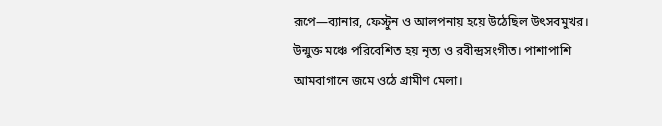রূপে—ব্যানার, ফেস্টুন ও আলপনায় হয়ে উঠেছিল উৎসবমুখর। উন্মুক্ত মঞ্চে পরিবেশিত হয় নৃত্য ও রবীন্দ্রসংগীত। পাশাপাশি আমবাগানে জমে ওঠে গ্রামীণ মেলা।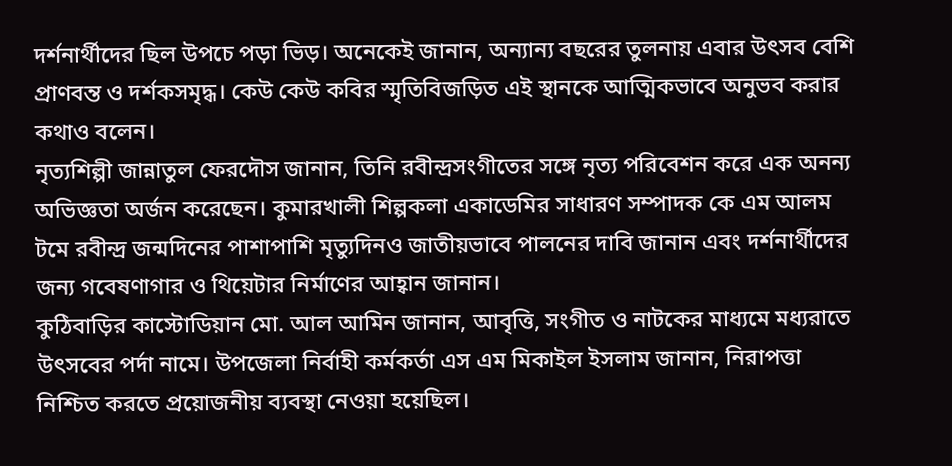দর্শনার্থীদের ছিল উপচে পড়া ভিড়। অনেকেই জানান, অন্যান্য বছরের তুলনায় এবার উৎসব বেশি প্রাণবন্ত ও দর্শকসমৃদ্ধ। কেউ কেউ কবির স্মৃতিবিজড়িত এই স্থানকে আত্মিকভাবে অনুভব করার কথাও বলেন।
নৃত্যশিল্পী জান্নাতুল ফেরদৌস জানান, তিনি রবীন্দ্রসংগীতের সঙ্গে নৃত্য পরিবেশন করে এক অনন্য অভিজ্ঞতা অর্জন করেছেন। কুমারখালী শিল্পকলা একাডেমির সাধারণ সম্পাদক কে এম আলম টমে রবীন্দ্র জন্মদিনের পাশাপাশি মৃত্যুদিনও জাতীয়ভাবে পালনের দাবি জানান এবং দর্শনার্থীদের জন্য গবেষণাগার ও থিয়েটার নির্মাণের আহ্বান জানান।
কুঠিবাড়ির কাস্টোডিয়ান মো. আল আমিন জানান, আবৃত্তি, সংগীত ও নাটকের মাধ্যমে মধ্যরাতে উৎসবের পর্দা নামে। উপজেলা নির্বাহী কর্মকর্তা এস এম মিকাইল ইসলাম জানান, নিরাপত্তা নিশ্চিত করতে প্রয়োজনীয় ব্যবস্থা নেওয়া হয়েছিল।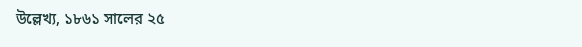উল্লেখ্য, ১৮৬১ সালের ২৫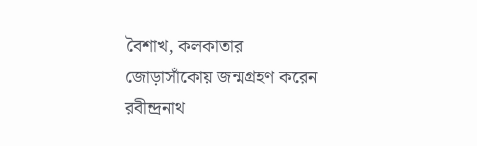বৈশাখ, কলকাতার জোড়াসাঁকোয় জন্মগ্রহণ করেন রবীন্দ্রনাথ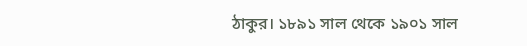ঠাকুর। ১৮৯১ সাল থেকে ১৯০১ সাল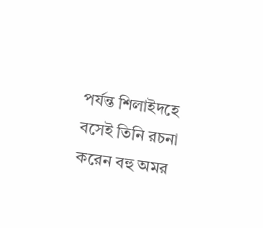পর্যন্ত শিলাইদহে বসেই তিনি রচনা করেন বহু অমর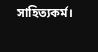সাহিত্যকর্ম।